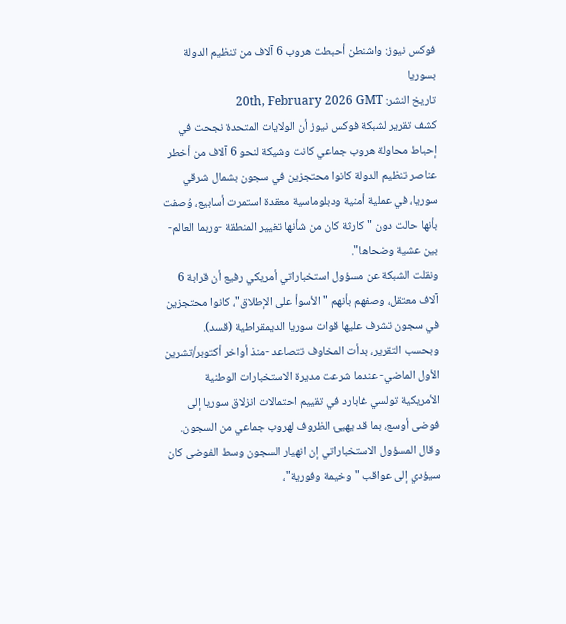فوكس نيوز: واشنطن أحبطت هروب 6 آلاف من تنظيم الدولة بسوريا
تاريخ النشر: 20th, February 2026 GMT
كشف تقرير لشبكة فوكس نيوز أن الولايات المتحدة نجحت في إحباط محاولة هروب جماعي كانت وشيكة لنحو 6 آلاف من أخطر عناصر تنظيم الدولة كانوا محتجزين في سجون بشمال شرقي سوريا، في عملية أمنية ودبلوماسية معقدة استمرت أسابيع، وُصفت بأنها حالت دون "كارثة كان من شأنها تغيير المنطقة -وربما العالم- بين عشية وضحاها".
ونقلت الشبكة عن مسؤول استخباراتي أمريكي رفيع أن قرابة 6 آلاف معتقل، وصفهم بأنهم "الأسوأ على الإطلاق"، كانوا محتجزين في سجون تشرف عليها قوات سوريا الديمقراطية (قسد).
وبحسب التقرير، بدأت المخاوف تتصاعد -منذ أواخر أكتوبر/تشرين الأول الماضي- عندما شرعت مديرة الاستخبارات الوطنية الأمريكية تولسي غابارد في تقييم احتمالات انزلاق سوريا إلى فوضى أوسع، بما قد يهيئ الظروف لهروب جماعي من السجون.
وقال المسؤول الاستخباراتي إن انهيار السجون وسط الفوضى كان سيؤدي إلى عواقب "وخيمة وفورية"،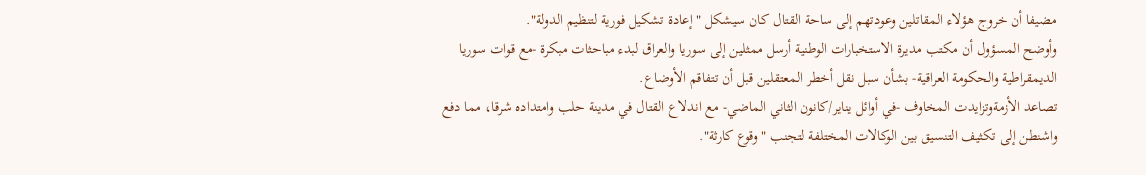مضيفا أن خروج هؤلاء المقاتلين وعودتهم إلى ساحة القتال كان سيشكل "إعادة تشكيل فورية لتنظيم الدولة".
وأوضح المسؤول أن مكتب مديرة الاستخبارات الوطنية أرسل ممثلين إلى سوريا والعراق لبدء مباحثات مبكرة -مع قوات سوريا الديمقراطية والحكومة العراقية- بشأن سبل نقل أخطر المعتقلين قبل أن تتفاقم الأوضاع.
تصاعد الأزمةوتزايدت المخاوف -في أوائل يناير/كانون الثاني الماضي- مع اندلاع القتال في مدينة حلب وامتداده شرقا، مما دفع واشنطن إلى تكثيف التنسيق بين الوكالات المختلفة لتجنب "وقوع كارثة".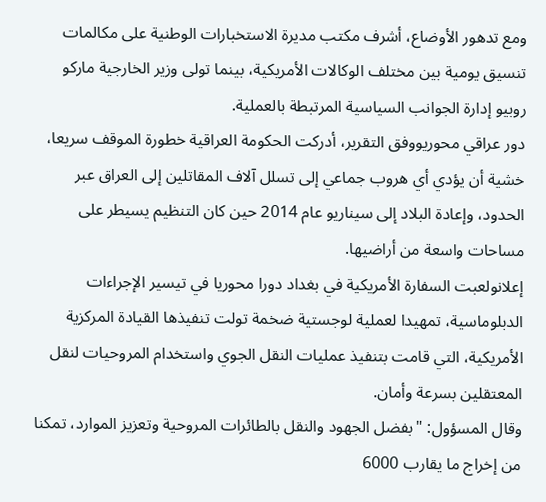ومع تدهور الأوضاع، أشرف مكتب مديرة الاستخبارات الوطنية على مكالمات تنسيق يومية بين مختلف الوكالات الأمريكية، بينما تولى وزير الخارجية ماركو روبيو إدارة الجوانب السياسية المرتبطة بالعملية.
دور عراقي محوريووفق التقرير، أدركت الحكومة العراقية خطورة الموقف سريعا، خشية أن يؤدي أي هروب جماعي إلى تسلل آلاف المقاتلين إلى العراق عبر الحدود، وإعادة البلاد إلى سيناريو عام 2014 حين كان التنظيم يسيطر على مساحات واسعة من أراضيها.
إعلانولعبت السفارة الأمريكية في بغداد دورا محوريا في تيسير الإجراءات الدبلوماسية، تمهيدا لعملية لوجستية ضخمة تولت تنفيذها القيادة المركزية الأمريكية، التي قامت بتنفيذ عمليات النقل الجوي واستخدام المروحيات لنقل المعتقلين بسرعة وأمان.
وقال المسؤول: "بفضل الجهود والنقل بالطائرات المروحية وتعزيز الموارد، تمكنا من إخراج ما يقارب 6000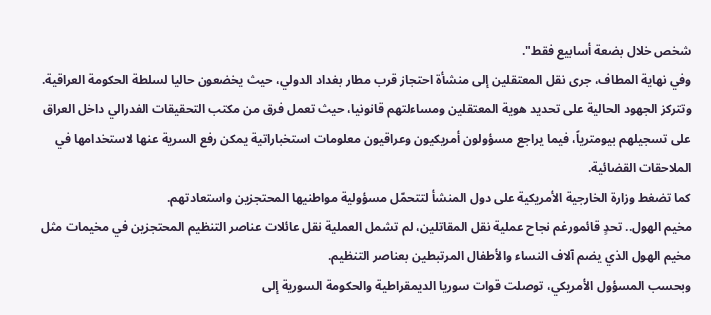شخص خلال بضعة أسابيع فقط".
وفي نهاية المطاف، جرى نقل المعتقلين إلى منشأة احتجاز قرب مطار بغداد الدولي، حيث يخضعون حاليا لسلطة الحكومة العراقية.
وتتركز الجهود الحالية على تحديد هوية المعتقلين ومساءلتهم قانونيا، حيث تعمل فرق من مكتب التحقيقات الفدرالي داخل العراق على تسجيلهم بيومترياً، فيما يراجع مسؤولون أمريكيون وعراقيون معلومات استخباراتية يمكن رفع السرية عنها لاستخدامها في الملاحقات القضائية.
كما تضغط وزارة الخارجية الأمريكية على دول المنشأ لتتحمّل مسؤولية مواطنيها المحتجزين واستعادتهم.
مخيم الهول.. تحدٍ قائمورغم نجاح عملية نقل المقاتلين، لم تشمل العملية نقل عائلات عناصر التنظيم المحتجزين في مخيمات مثل مخيم الهول الذي يضم آلاف النساء والأطفال المرتبطين بعناصر التنظيم.
وبحسب المسؤول الأمريكي، توصلت قوات سوريا الديمقراطية والحكومة السورية إلى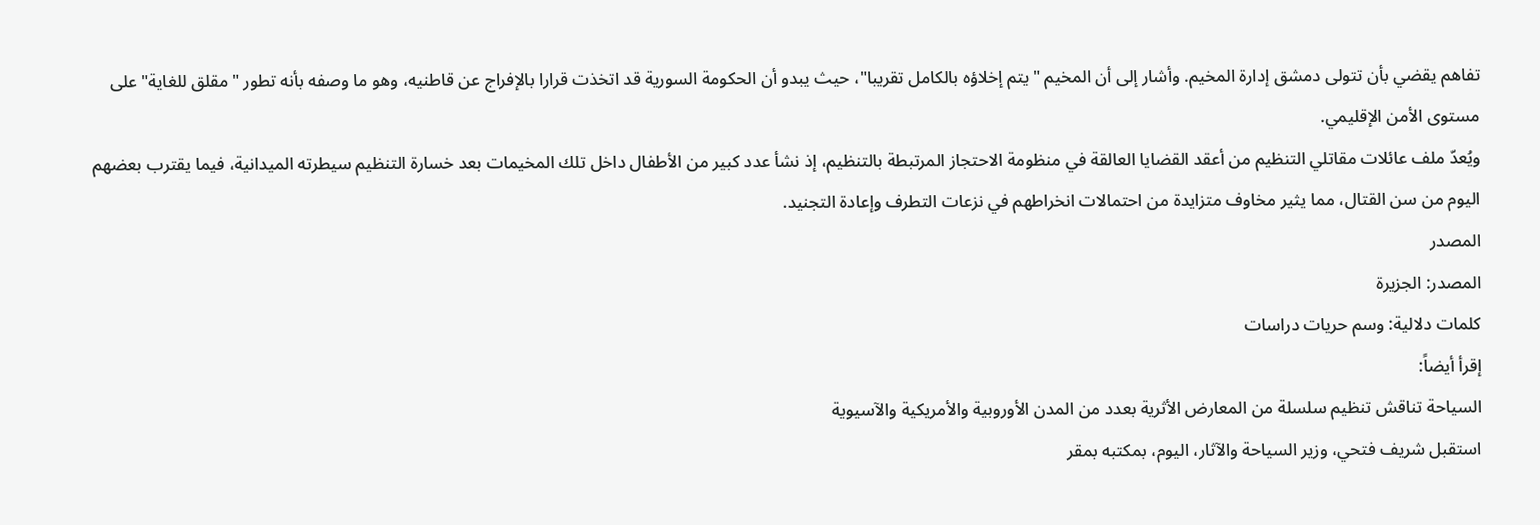تفاهم يقضي بأن تتولى دمشق إدارة المخيم. وأشار إلى أن المخيم "يتم إخلاؤه بالكامل تقريبا"، حيث يبدو أن الحكومة السورية قد اتخذت قرارا بالإفراج عن قاطنيه، وهو ما وصفه بأنه تطور "مقلق للغاية" على مستوى الأمن الإقليمي.
ويُعدّ ملف عائلات مقاتلي التنظيم من أعقد القضايا العالقة في منظومة الاحتجاز المرتبطة بالتنظيم، إذ نشأ عدد كبير من الأطفال داخل تلك المخيمات بعد خسارة التنظيم سيطرته الميدانية، فيما يقترب بعضهم اليوم من سن القتال، مما يثير مخاوف متزايدة من احتمالات انخراطهم في نزعات التطرف وإعادة التجنيد.
المصدر
المصدر: الجزيرة
كلمات دلالية: وسم حريات دراسات
إقرأ أيضاً:
السياحة تناقش تنظيم سلسلة من المعارض الأثرية بعدد من المدن الأوروبية والأمريكية والآسيوية
استقبل شريف فتحي، وزير السياحة والآثار، اليوم، بمكتبه بمقر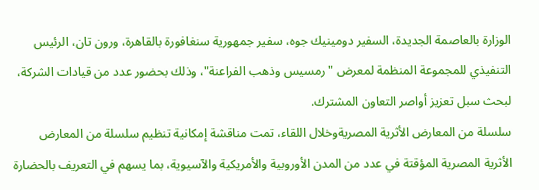الوزارة بالعاصمة الجديدة، السفير دومينيك جوه، سفير جمهورية سنغافورة بالقاهرة، ورون تان، الرئيس التنفيذي للمجموعة المنظمة لمعرض "رمسيس وذهب الفراعنة"، وذلك بحضور عدد من قيادات الشركة، لبحث سبل تعزيز أواصر التعاون المشترك.
سلسلة من المعارض الأثرية المصريةوخلال اللقاء، تمت مناقشة إمكانية تنظيم سلسلة من المعارض الأثرية المصرية المؤقتة في عدد من المدن الأوروبية والأمريكية والآسيوية، بما يسهم في التعريف بالحضارة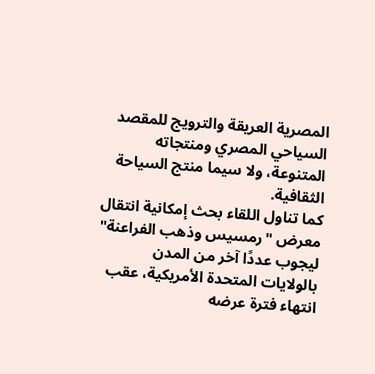المصرية العريقة والترويج للمقصد السياحي المصري ومنتجاته المتنوعة، ولا سيما منتج السياحة الثقافية.
كما تناول اللقاء بحث إمكانية انتقال معرض "رمسيس وذهب الفراعنة" ليجوب عددًا آخر من المدن بالولايات المتحدة الأمريكية، عقب انتهاء فترة عرضه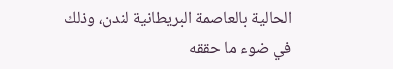الحالية بالعاصمة البريطانية لندن، وذلك في ضوء ما حققه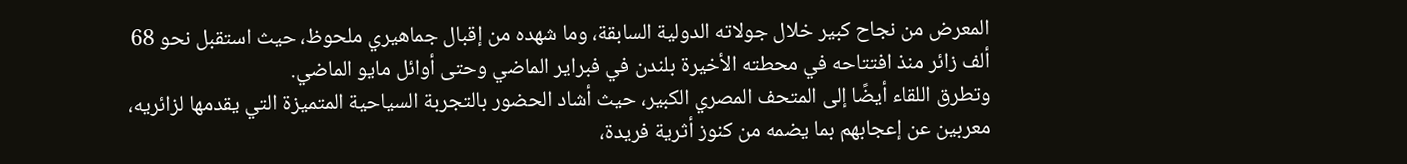المعرض من نجاح كبير خلال جولاته الدولية السابقة، وما شهده من إقبال جماهيري ملحوظ، حيث استقبل نحو 68 ألف زائر منذ افتتاحه في محطته الأخيرة بلندن في فبراير الماضي وحتى أوائل مايو الماضي.
وتطرق اللقاء أيضًا إلى المتحف المصري الكبير، حيث أشاد الحضور بالتجربة السياحية المتميزة التي يقدمها لزائريه، معربين عن إعجابهم بما يضمه من كنوز أثرية فريدة،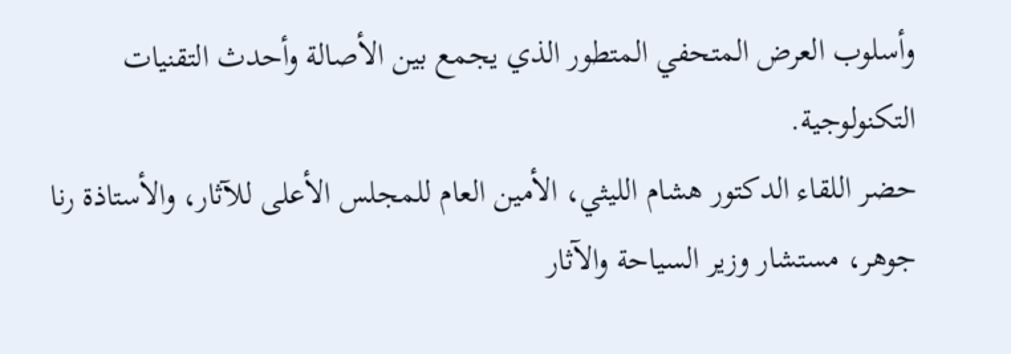وأسلوب العرض المتحفي المتطور الذي يجمع بين الأصالة وأحدث التقنيات التكنولوجية.
حضر اللقاء الدكتور هشام الليثي، الأمين العام للمجلس الأعلى للآثار، والأستاذة رنا جوهر، مستشار وزير السياحة والآثار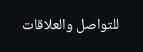للتواصل والعلاقات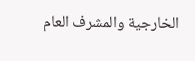الخارجية والمشرف العام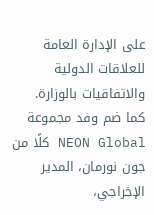على الإدارة العامة للعلاقات الدولية والاتفاقيات بالوزارة.
كما ضم وفد مجموعة NEON Global كلًا من جون نورمان، المدير الإخراجي،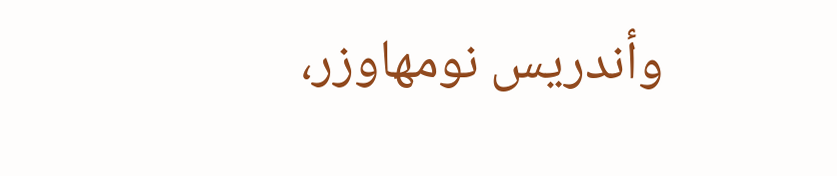وأندريس نومهاوزر،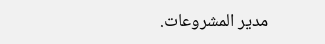مدير المشروعات.